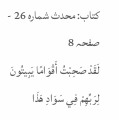کتاب: محدث شمارہ 26 - صفحہ 8
لَقَدْ صَحِبْتُ أَقْوَامًا يَبِيتُونَ لِرَبِّهِمْ فِي سَوَادِ هَذَا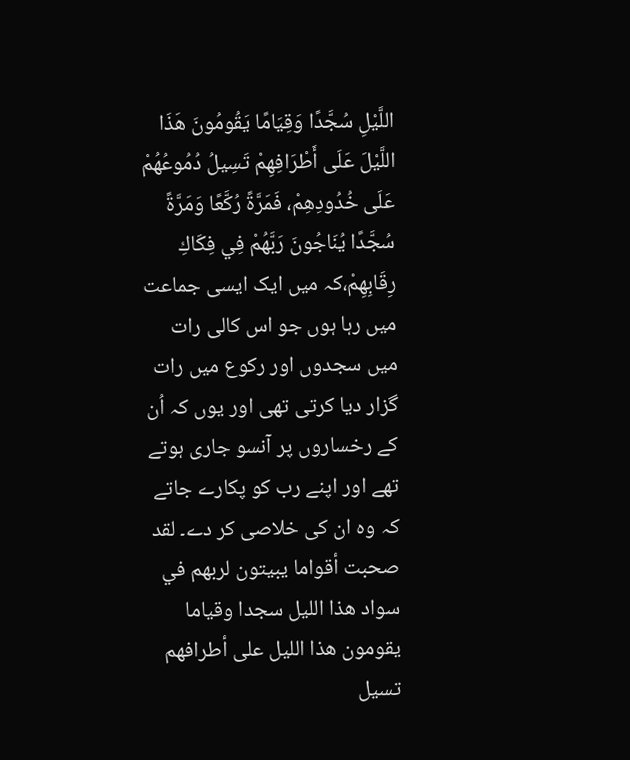اللَّيْلِ سُجَّدًا وَقِيَامًا يَقُومُونَ هَذَا اللَّيْلَ عَلَى أَطْرَافِهِمْ تَسِيلُ دُمُوعُهُمْ عَلَى خُدُودِهِمْ، فَمَرَّةً رُكَّعًا وَمَرَّةً سُجَّدًا يُنَاجُونَ رَبَّهُمْ فِي فِكَاكِ رِقَابِهِمْ،کہ میں ایک ایسی جماعت میں رہا ہوں جو اس کالی رات میں سجدوں اور رکوع میں رات گزار دیا کرتی تھی اور یوں کہ اُن کے رخساروں پر آنسو جاری ہوتے تھے اور اپنے رب کو پکارے جاتے کہ وہ ان کی خلاصی کر دے۔ لقد صحبت أقواما يبيتون لربهم في سواد هذا الليل سجدا وقياما يقومون هذا الليل على أطرافهم تسيل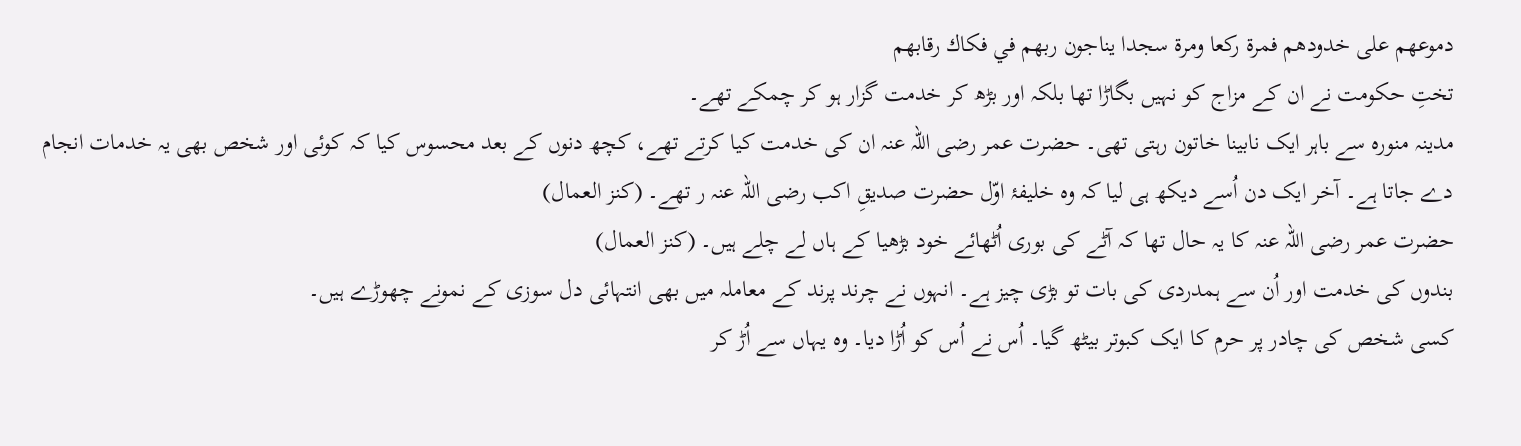دموعهم على خدودهم فمرة ركعا ومرة سجدا يناجون ربهم في فكاك رقابهم
تختِ حکومت نے ان کے مزاج کو نہیں بگاڑا تھا بلکہ اور بڑھ کر خدمت گزار ہو کر چمکے تھے۔
مدینہ منورہ سے باہر ایک نابینا خاتون رہتی تھی۔ حضرت عمر رضی اللہ عنہ ان کی خدمت کیا کرتے تھے، کچھ دنوں کے بعد محسوس کیا کہ کوئی اور شخص بھی یہ خدمات انجام دے جاتا ہے۔ آخر ایک دن اُسے دیکھ ہی لیا کہ وہ خلیفۂ اوّل حضرت صدیقِ اکب رضی اللہ عنہ ر تھے۔ (کنز العمال)
حضرت عمر رضی اللہ عنہ کا یہ حال تھا کہ آٹے کی بوری اُٹھائے خود بڑھیا کے ہاں لے چلے ہیں۔ (کنز العمال)
بندوں کی خدمت اور اُن سے ہمدردی کی بات تو بڑی چیز ہے۔ انہوں نے چرند پرند کے معاملہ میں بھی انتہائی دل سوزی کے نمونے چھوڑے ہیں۔
کسی شخص کی چادر پر حرم کا ایک کبوتر بیٹھ گیا۔ اُس نے اُس کو اُڑا دیا۔ وہ یہاں سے اُڑ کر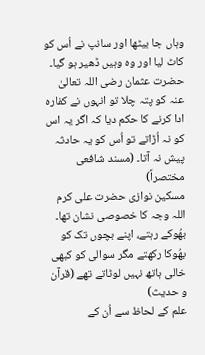وہاں جا بیٹھا اور سانپ نے اُس کو کاٹ لیا اور وہ وہیں ڈھیر ہو گیا۔ حضرت عثمان رضی اللہ تعالیٰ عنہ کو پتہ چلا تو انہوں نے کفارہ ادا کرنے کا حکم دیا کہ اگر یہ اس کو نہ اُڑاتے تو اُس کو یہ حادثہ پیش نہ آتا۔ (مسند شافعی مختصراً)
مسکین نوازی حضرت علی کرم اللہ وجہ کا خصوصی نشان تھا۔ بھُوکے رہتے، اپنے بچوں تک کو بھُوکا رکھتے مگر سوالی کو کبھی خالی ہاتھ نہیں لوٹاتے تھے (قرآن و حدیث)
علم کے لحاظ سے اُن کے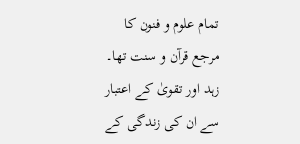تمام علوم و فنون کا مرجع قرآن و سنت تھا۔ زہد اور تقویٰ کے اعتبار سے ان کی زندگی کے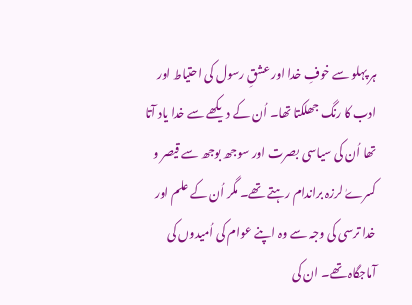ہر پہلو سے خوفِ خدا اور عشقِ رسول کی احتیاط اور ادب کا رنگ جھلکتا تھا۔ اُن کے دیکھے سے خدا یاد آتا تھا اُن کی سیاسی بصرت اور سوجھ بوجھ سے قیصر و کسرےٰ لرزہ براندام رہتے تھے۔ مگر اُن کے علم اور خدا ترسی کی وجہ سے وہ اپنے عوام کی اُمیدوں کی آماجگاہ تھے۔ ان کی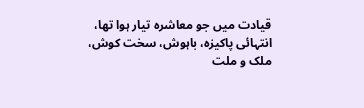قیادت میں جو معاشرہ تیار ہوا تھا، انتہائی پاکیزہ، باہوش، سخت کوش، ملک و ملت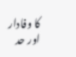کا وفادار اور حد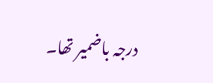درجہ باضمیر تھا۔